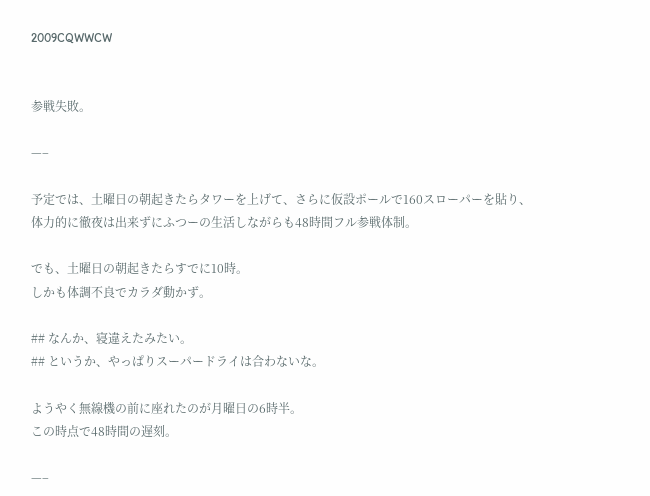2009CQWWCW


参戦失敗。

—–

予定では、土曜日の朝起きたらタワーを上げて、さらに仮設ポールで160スローパーを貼り、体力的に徹夜は出来ずにふつーの生活しながらも48時間フル参戦体制。

でも、土曜日の朝起きたらすでに10時。
しかも体調不良でカラダ動かず。

## なんか、寝違えたみたい。
## というか、やっぱりスーパードライは合わないな。

ようやく無線機の前に座れたのが月曜日の6時半。
この時点で48時間の遅刻。

—–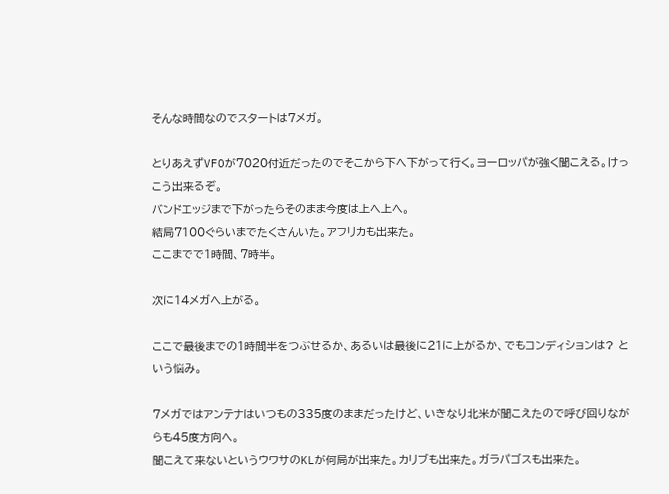そんな時間なのでスタートは7メガ。

とりあえずVFOが7020付近だったのでそこから下へ下がって行く。ヨーロッパが強く聞こえる。けっこう出来るぞ。
バンドエッジまで下がったらそのまま今度は上へ上へ。
結局7100ぐらいまでたくさんいた。アフリカも出来た。
ここまでで1時間、7時半。

次に14メガへ上がる。

ここで最後までの1時間半をつぶせるか、あるいは最後に21に上がるか、でもコンディションは? という悩み。

7メガではアンテナはいつもの335度のままだったけど、いきなり北米が聞こえたので呼び回りながらも45度方向へ。
聞こえて来ないというウワサのKLが何局が出来た。カリブも出来た。ガラパゴスも出来た。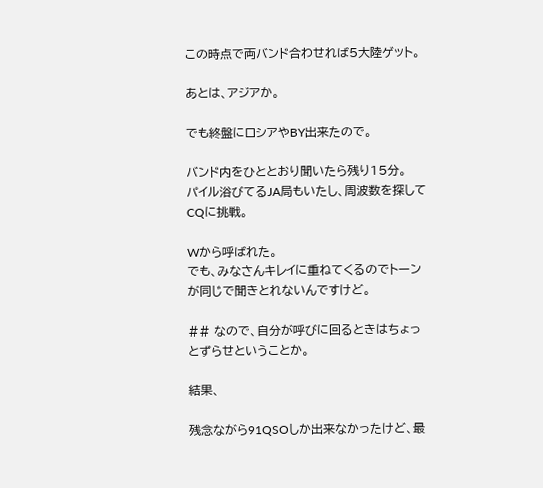この時点で両バンド合わせれば5大陸ゲット。

あとは、アジアか。

でも終盤にロシアやBY出来たので。

バンド内をひととおり聞いたら残り15分。
パイル浴びてるJA局もいたし、周波数を探してCQに挑戦。

Wから呼ばれた。
でも、みなさんキレイに重ねてくるのでトーンが同じで聞きとれないんですけど。

## なので、自分が呼びに回るときはちょっとずらせということか。

結果、

残念ながら91QSOしか出来なかったけど、最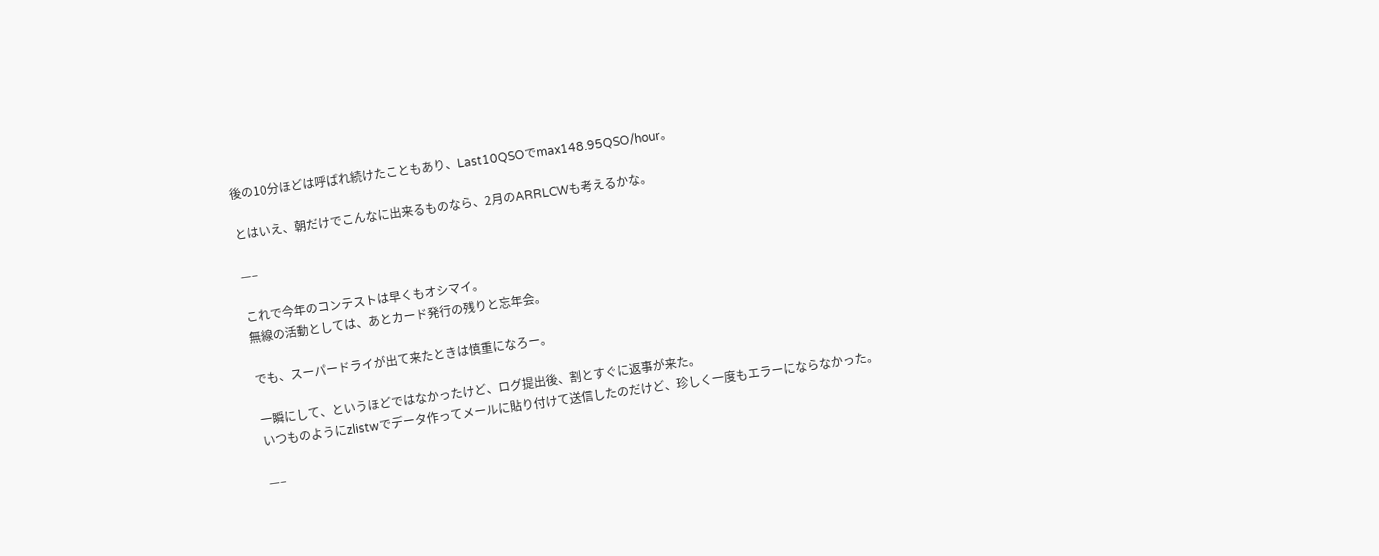後の10分ほどは呼ばれ続けたこともあり、Last10QSOでmax148.95QSO/hour。

とはいえ、朝だけでこんなに出来るものなら、2月のARRLCWも考えるかな。

—–

これで今年のコンテストは早くもオシマイ。
無線の活動としては、あとカード発行の残りと忘年会。

でも、スーパードライが出て来たときは慎重になろー。

一瞬にして、というほどではなかったけど、ログ提出後、割とすぐに返事が来た。
いつものようにzlistwでデータ作ってメールに貼り付けて送信したのだけど、珍しく一度もエラーにならなかった。

—–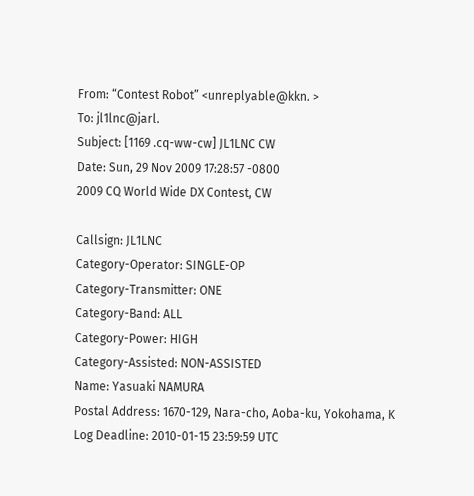From: “Contest Robot” <unreplyable@kkn. >
To: jl1lnc@jarl.
Subject: [1169 .cq-ww-cw] JL1LNC CW
Date: Sun, 29 Nov 2009 17:28:57 -0800
2009 CQ World Wide DX Contest, CW

Callsign: JL1LNC
Category-Operator: SINGLE-OP
Category-Transmitter: ONE
Category-Band: ALL
Category-Power: HIGH
Category-Assisted: NON-ASSISTED
Name: Yasuaki NAMURA
Postal Address: 1670-129, Nara-cho, Aoba-ku, Yokohama, K
Log Deadline: 2010-01-15 23:59:59 UTC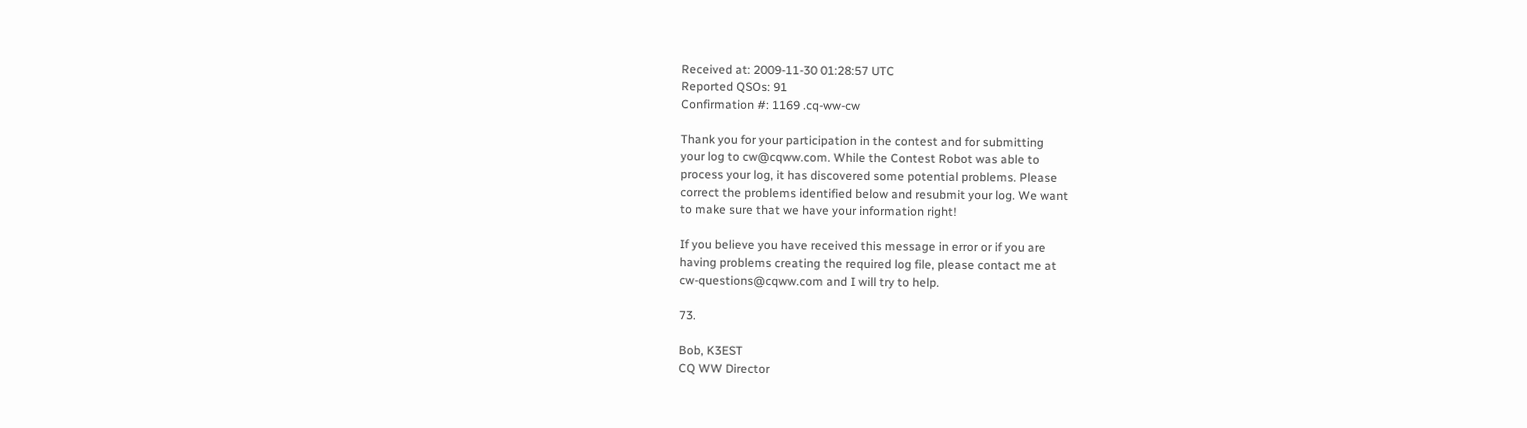Received at: 2009-11-30 01:28:57 UTC
Reported QSOs: 91
Confirmation #: 1169 .cq-ww-cw

Thank you for your participation in the contest and for submitting
your log to cw@cqww.com. While the Contest Robot was able to
process your log, it has discovered some potential problems. Please
correct the problems identified below and resubmit your log. We want
to make sure that we have your information right!

If you believe you have received this message in error or if you are
having problems creating the required log file, please contact me at
cw-questions@cqww.com and I will try to help.

73.

Bob, K3EST
CQ WW Director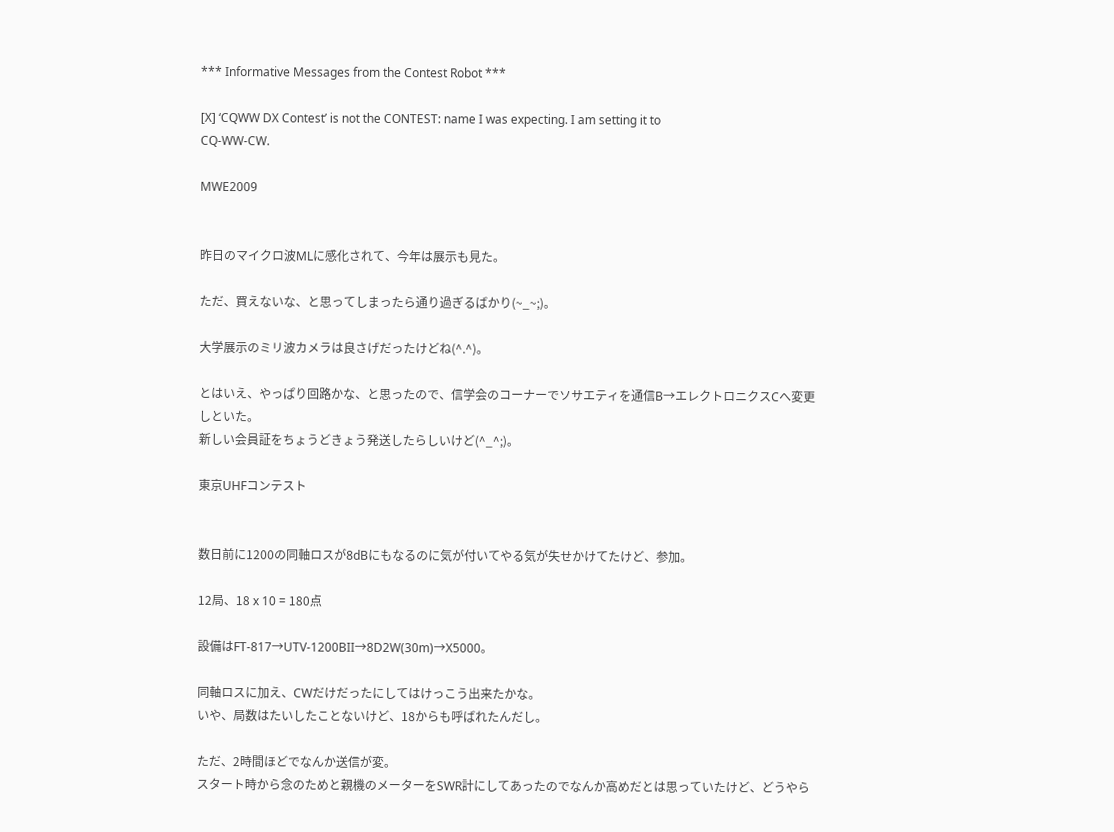*** Informative Messages from the Contest Robot ***

[X] ‘CQWW DX Contest’ is not the CONTEST: name I was expecting. I am setting it to
CQ-WW-CW.

MWE2009


昨日のマイクロ波MLに感化されて、今年は展示も見た。

ただ、買えないな、と思ってしまったら通り過ぎるばかり(~_~;)。

大学展示のミリ波カメラは良さげだったけどね(^.^)。

とはいえ、やっぱり回路かな、と思ったので、信学会のコーナーでソサエティを通信B→エレクトロニクスCへ変更しといた。
新しい会員証をちょうどきょう発送したらしいけど(^_^;)。

東京UHFコンテスト


数日前に1200の同軸ロスが8dBにもなるのに気が付いてやる気が失せかけてたけど、参加。

12局、18 x 10 = 180点

設備はFT-817→UTV-1200BII→8D2W(30m)→X5000。

同軸ロスに加え、CWだけだったにしてはけっこう出来たかな。
いや、局数はたいしたことないけど、18からも呼ばれたんだし。

ただ、2時間ほどでなんか送信が変。
スタート時から念のためと親機のメーターをSWR計にしてあったのでなんか高めだとは思っていたけど、どうやら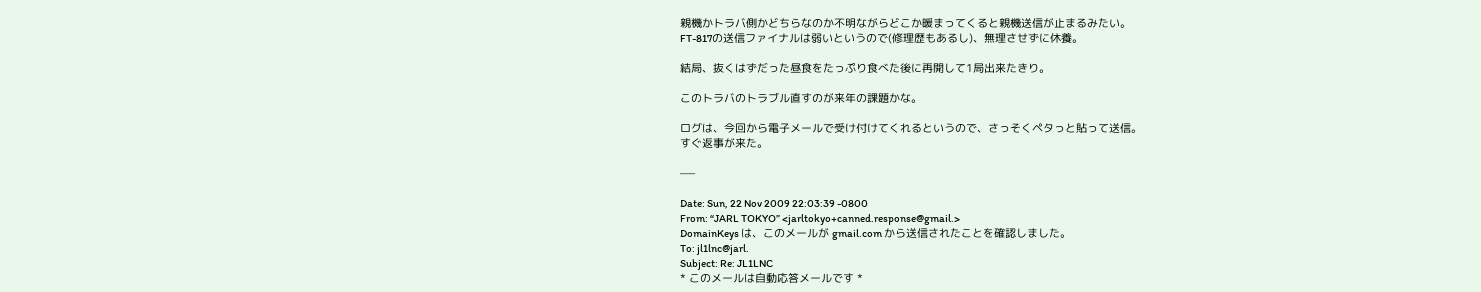親機かトラバ側かどちらなのか不明ながらどこか暖まってくると親機送信が止まるみたい。
FT-817の送信ファイナルは弱いというので(修理歴もあるし)、無理させずに休養。

結局、抜くはずだった昼食をたっぷり食べた後に再開して1局出来たきり。

このトラバのトラブル直すのが来年の課題かな。

ログは、今回から電子メールで受け付けてくれるというので、さっそくペタっと貼って送信。
すぐ返事が来た。

—–

Date: Sun, 22 Nov 2009 22:03:39 -0800
From: “JARL TOKYO” <jarltokyo+canned.response@gmail.>
DomainKeys は、このメールが gmail.com から送信されたことを確認しました。
To: jl1lnc@jarl.
Subject: Re: JL1LNC
* このメールは自動応答メールです *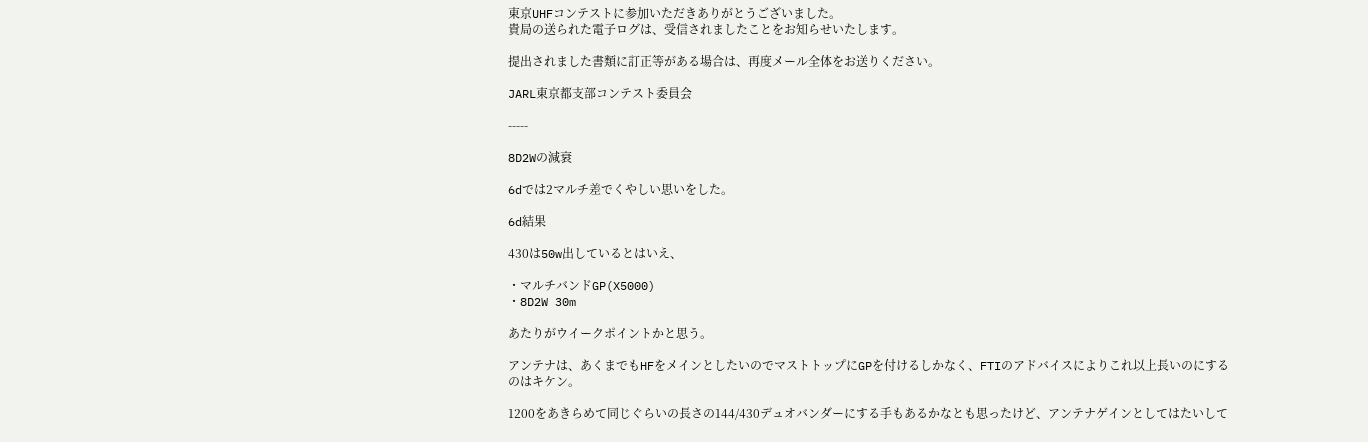東京UHFコンテストに参加いただきありがとうございました。
貴局の送られた電子ログは、受信されましたことをお知らせいたします。

提出されました書類に訂正等がある場合は、再度メール全体をお送りください。

JARL東京都支部コンテスト委員会

-----

8D2Wの減衰

6dでは2マルチ差でくやしい思いをした。

6d結果

430は50w出しているとはいえ、

・マルチバンドGP(X5000)
・8D2W 30m

あたりがウイークポイントかと思う。

アンテナは、あくまでもHFをメインとしたいのでマストトップにGPを付けるしかなく、FTIのアドバイスによりこれ以上長いのにするのはキケン。

1200をあきらめて同じぐらいの長さの144/430デュオバンダーにする手もあるかなとも思ったけど、アンテナゲインとしてはたいして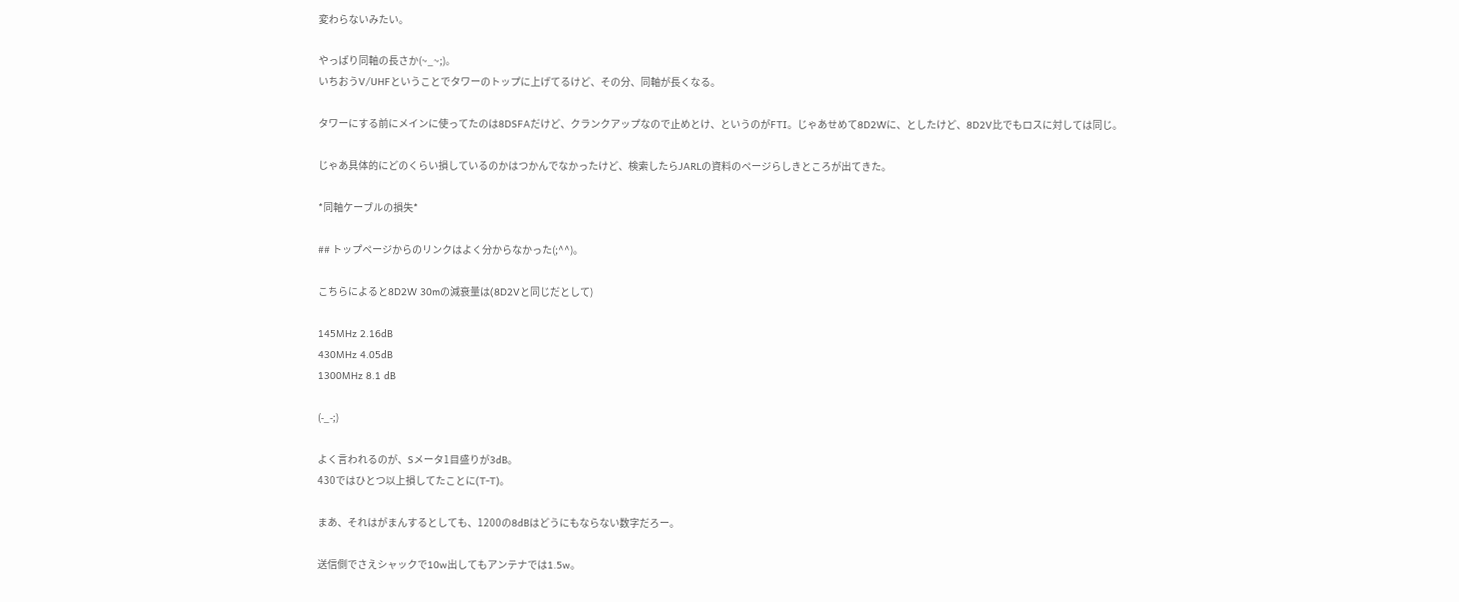変わらないみたい。

やっぱり同軸の長さか(~_~;)。
いちおうV/UHFということでタワーのトップに上げてるけど、その分、同軸が長くなる。

タワーにする前にメインに使ってたのは8DSFAだけど、クランクアップなので止めとけ、というのがFTI。じゃあせめて8D2Wに、としたけど、8D2V比でもロスに対しては同じ。

じゃあ具体的にどのくらい損しているのかはつかんでなかったけど、検索したらJARLの資料のページらしきところが出てきた。

*同軸ケーブルの損失*

## トップページからのリンクはよく分からなかった(;^^)。

こちらによると8D2W 30mの減衰量は(8D2Vと同じだとして)

145MHz 2.16dB
430MHz 4.05dB
1300MHz 8.1 dB

(-_-;)

よく言われるのが、Sメータ1目盛りが3dB。
430ではひとつ以上損してたことに(T-T)。

まあ、それはがまんするとしても、1200の8dBはどうにもならない数字だろー。

送信側でさえシャックで10w出してもアンテナでは1.5w。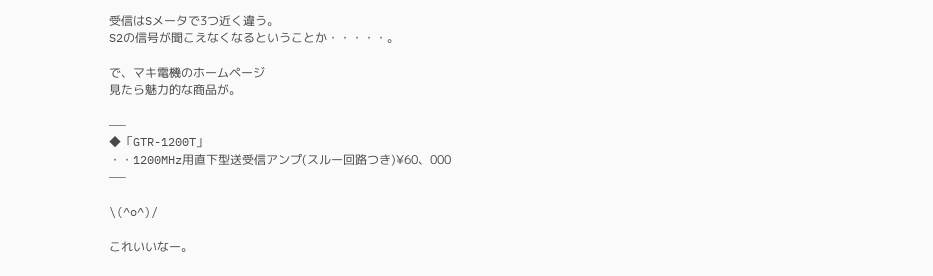受信はSメータで3つ近く違う。
S2の信号が聞こえなくなるということか・・・・・。

で、マキ電機のホームページ
見たら魅力的な商品が。

—–
◆「GTR-1200T」
・・1200MHz用直下型送受信アンプ(スルー回路つき)¥60、000
—–

\(^o^)/

これいいなー。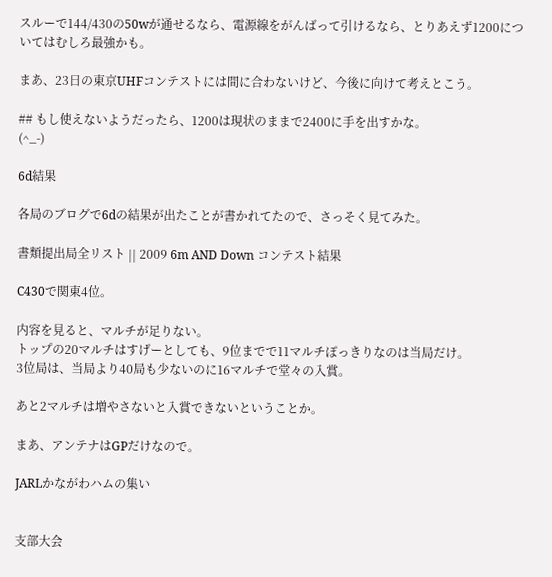スルーで144/430の50wが通せるなら、電源線をがんばって引けるなら、とりあえず1200についてはむしろ最強かも。

まあ、23日の東京UHFコンテストには間に合わないけど、今後に向けて考えとこう。

## もし使えないようだったら、1200は現状のままで2400に手を出すかな。
(^_-)

6d結果

各局のブログで6dの結果が出たことが書かれてたので、さっそく見てみた。

書類提出局全リスト || 2009 6m AND Down コンテスト結果

C430で関東4位。

内容を見ると、マルチが足りない。
トップの20マルチはすげーとしても、9位までで11マルチぽっきりなのは当局だけ。
3位局は、当局より40局も少ないのに16マルチで堂々の入賞。

あと2マルチは増やさないと入賞できないということか。

まあ、アンテナはGPだけなので。

JARLかながわハムの集い


支部大会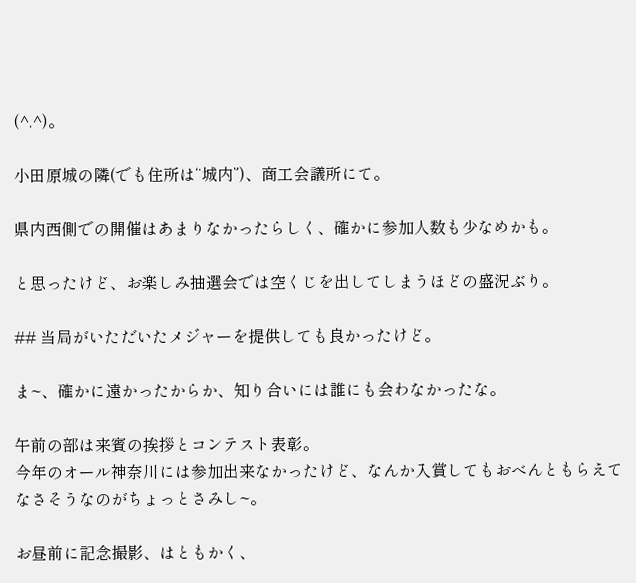(^.^)。

小田原城の隣(でも住所は“城内”)、商工会議所にて。

県内西側での開催はあまりなかったらしく、確かに参加人数も少なめかも。

と思ったけど、お楽しみ抽選会では空くじを出してしまうほどの盛況ぶり。

## 当局がいただいたメジャーを提供しても良かったけど。

ま~、確かに遠かったからか、知り合いには誰にも会わなかったな。

午前の部は来賓の挨拶とコンテスト表彰。
今年のオール神奈川には参加出来なかったけど、なんか入賞してもおべんともらえてなさそうなのがちょっとさみし~。

お昼前に記念撮影、はともかく、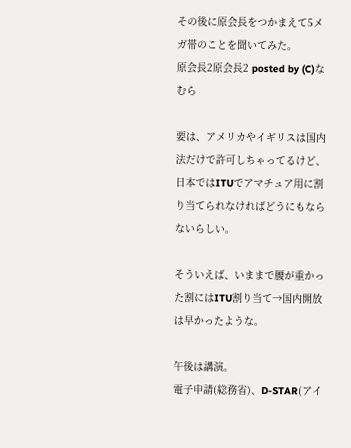その後に原会長をつかまえて5メガ帯のことを聞いてみた。
原会長2原会長2 posted by (C)なむら

要は、アメリカやイギリスは国内法だけで許可しちゃってるけど、日本ではITUでアマチュア用に割り当てられなければどうにもならないらしい。

そういえば、いままで腰が重かった割にはITU割り当て→国内開放は早かったような。

午後は講演。
電子申請(総務省)、D-STAR(アイ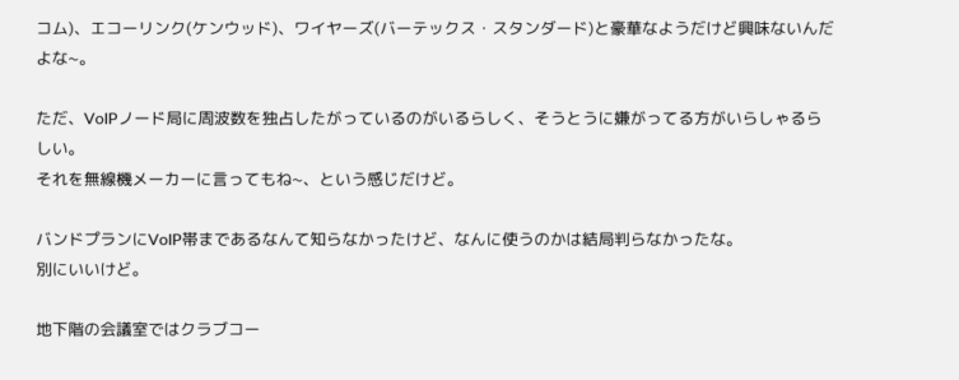コム)、エコーリンク(ケンウッド)、ワイヤーズ(バーテックス・スタンダード)と豪華なようだけど興味ないんだよな~。

ただ、VoIPノード局に周波数を独占したがっているのがいるらしく、そうとうに嫌がってる方がいらしゃるらしい。
それを無線機メーカーに言ってもね~、という感じだけど。

バンドプランにVoIP帯まであるなんて知らなかったけど、なんに使うのかは結局判らなかったな。
別にいいけど。

地下階の会議室ではクラブコー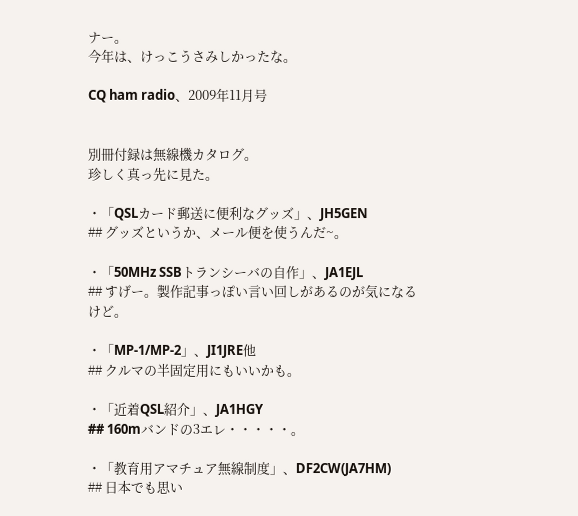ナー。
今年は、けっこうさみしかったな。

CQ ham radio、2009年11月号


別冊付録は無線機カタログ。
珍しく真っ先に見た。

・「QSLカード郵送に便利なグッズ」、JH5GEN
## グッズというか、メール便を使うんだ~。

・「50MHz SSBトランシーバの自作」、JA1EJL
## すげー。製作記事っぽい言い回しがあるのが気になるけど。

・「MP-1/MP-2」、JI1JRE他
## クルマの半固定用にもいいかも。

・「近着QSL紹介」、JA1HGY
## 160mバンドの3エレ・・・・・。

・「教育用アマチュア無線制度」、DF2CW(JA7HM)
## 日本でも思い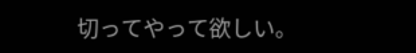切ってやって欲しい。